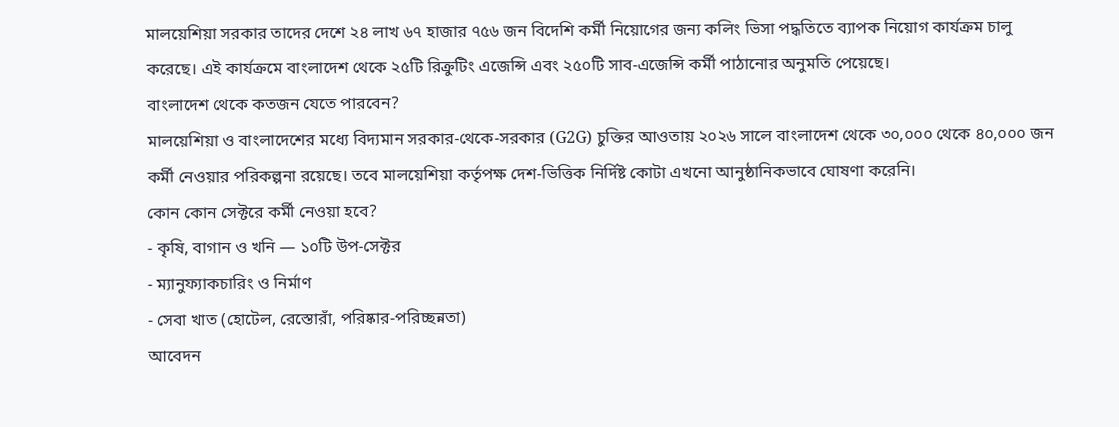মালয়েশিয়া সরকার তাদের দেশে ২৪ লাখ ৬৭ হাজার ৭৫৬ জন বিদেশি কর্মী নিয়োগের জন্য কলিং ভিসা পদ্ধতিতে ব্যাপক নিয়োগ কার্যক্রম চালু করেছে। এই কার্যক্রমে বাংলাদেশ থেকে ২৫টি রিক্রুটিং এজেন্সি এবং ২৫০টি সাব-এজেন্সি কর্মী পাঠানোর অনুমতি পেয়েছে।
বাংলাদেশ থেকে কতজন যেতে পারবেন?
মালয়েশিয়া ও বাংলাদেশের মধ্যে বিদ্যমান সরকার-থেকে-সরকার (G2G) চুক্তির আওতায় ২০২৬ সালে বাংলাদেশ থেকে ৩০,০০০ থেকে ৪০,০০০ জন কর্মী নেওয়ার পরিকল্পনা রয়েছে। তবে মালয়েশিয়া কর্তৃপক্ষ দেশ-ভিত্তিক নির্দিষ্ট কোটা এখনো আনুষ্ঠানিকভাবে ঘোষণা করেনি।
কোন কোন সেক্টরে কর্মী নেওয়া হবে?
- কৃষি, বাগান ও খনি — ১০টি উপ-সেক্টর
- ম্যানুফ্যাকচারিং ও নির্মাণ
- সেবা খাত (হোটেল, রেস্তোরাঁ, পরিষ্কার-পরিচ্ছন্নতা)
আবেদন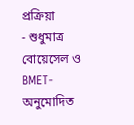প্রক্রিয়া
- শুধুমাত্র বোয়েসেল ও BMET-অনুমোদিত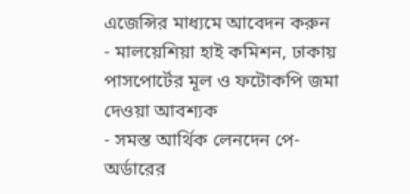এজেন্সির মাধ্যমে আবেদন করুন
- মালয়েশিয়া হাই কমিশন, ঢাকায় পাসপোর্টের মূল ও ফটোকপি জমা দেওয়া আবশ্যক
- সমস্ত আর্থিক লেনদেন পে-অর্ডারের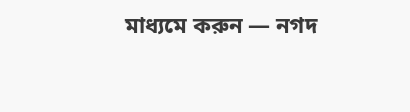মাধ্যমে করুন — নগদ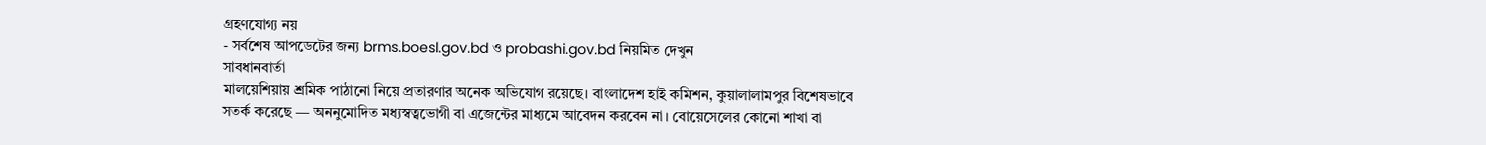গ্রহণযোগ্য নয়
- সর্বশেষ আপডেটের জন্য brms.boesl.gov.bd ও probashi.gov.bd নিয়মিত দেখুন
সাবধানবার্তা
মালয়েশিয়ায় শ্রমিক পাঠানো নিয়ে প্রতারণার অনেক অভিযোগ রয়েছে। বাংলাদেশ হাই কমিশন, কুয়ালালামপুর বিশেষভাবে সতর্ক করেছে — অননুমোদিত মধ্যস্বত্বভোগী বা এজেন্টের মাধ্যমে আবেদন করবেন না। বোয়েসেলের কোনো শাখা বা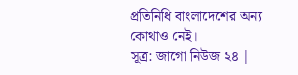প্রতিনিধি বাংলাদেশের অন্য কোথাও নেই।
সূত্র: জাগো নিউজ ২৪ |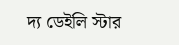দ্য ডেইলি স্টার